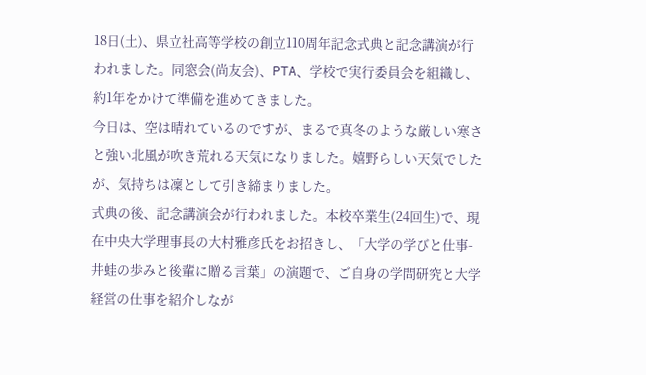18日(土)、県立社高等学校の創立110周年記念式典と記念講演が行われました。同窓会(尚友会)、PTA、学校で実行委員会を組織し、約1年をかけて準備を進めてきました。
今日は、空は晴れているのですが、まるで真冬のような厳しい寒さと強い北風が吹き荒れる天気になりました。嬉野らしい天気でしたが、気持ちは凜として引き締まりました。
式典の後、記念講演会が行われました。本校卒業生(24回生)で、現在中央大学理事長の大村雅彦氏をお招きし、「大学の学びと仕事-井蛙の歩みと後輩に贈る言葉」の演題で、ご自身の学問研究と大学経営の仕事を紹介しなが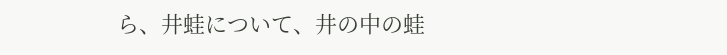ら、井蛙について、井の中の蛙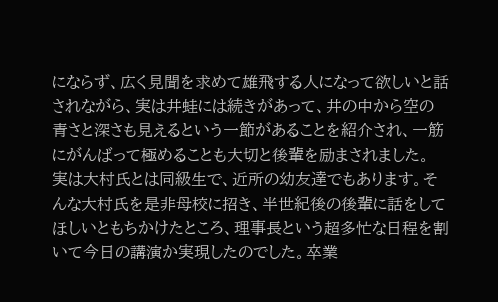にならず、広く見聞を求めて雄飛する人になって欲しいと話されながら、実は井蛙には続きがあって、井の中から空の青さと深さも見えるという一節があることを紹介され、一筋にがんばって極めることも大切と後輩を励まされました。
実は大村氏とは同級生で、近所の幼友達でもあります。そんな大村氏を是非母校に招き、半世紀後の後輩に話をしてほしいともちかけたところ、理事長という超多忙な日程を割いて今日の講演か実現したのでした。卒業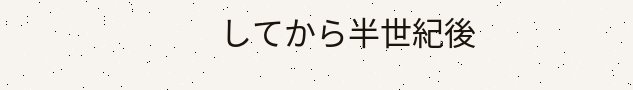してから半世紀後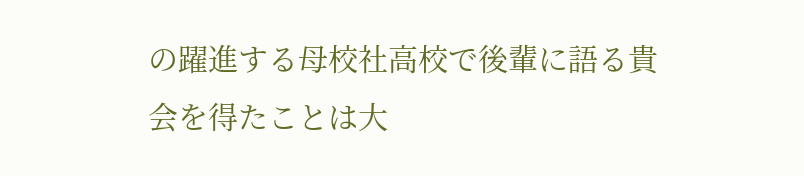の躍進する母校社高校で後輩に語る貴会を得たことは大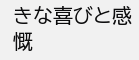きな喜びと感慨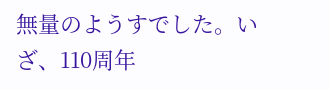無量のようすでした。いざ、110周年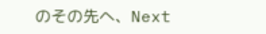のその先へ、Next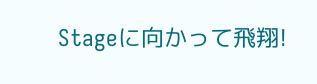Stageに向かって飛翔!